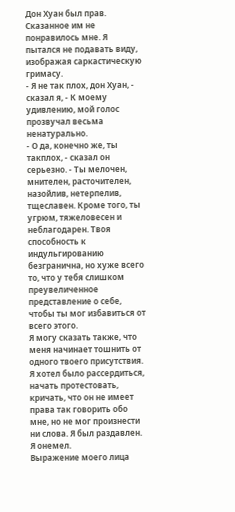Дон Хуан был прав. Сказанное им не понравилось мне. Я пытался не подавать виду, изображая саркастическую гримасу.
- Я не так плох, дон Хуан, - сказал я, - К моему удивлению, мой голос прозвучал весьма ненатурально.
- О да, конечно же, ты такплох, - сказал он серьезно. - Ты мелочен, мнителен, расточителен, назойлив, нетерпелив, тщеславен. Кроме того, ты угрюм, тяжеловесен и неблагодарен. Твоя способность к индульгированию безгранична, но хуже всего то, что у тебя слишком преувеличенное представление о себе, чтобы ты мог избавиться от всего этого.
Я могу сказать также, что меня начинает тошнить от одного твоего присутствия.
Я хотел было рассердиться, начать протестовать, кричать, что он не имеет права так говорить обо мне, но не мог произнести ни слова. Я был раздавлен. Я онемел.
Выражение моего лица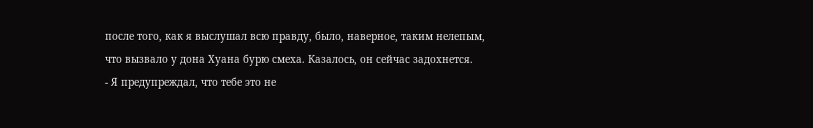после того, как я выслушал всю правду, было, наверное, таким нелепым, что вызвало у дона Хуана бурю смеха. Казалось, он сейчас задохнется.
- Я предупреждал, что тебе это не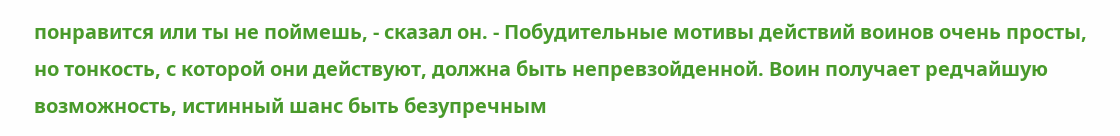понравится или ты не поймешь, - сказал он. - Побудительные мотивы действий воинов очень просты, но тонкость, с которой они действуют, должна быть непревзойденной. Воин получает редчайшую возможность, истинный шанс быть безупречным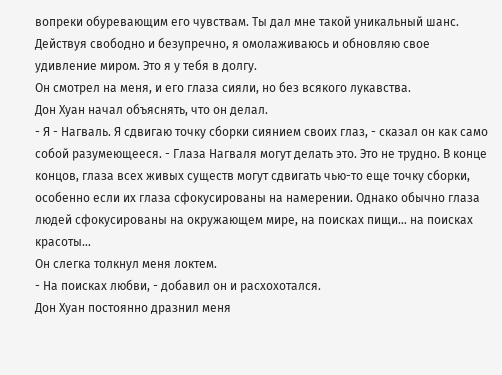вопреки обуревающим его чувствам. Ты дал мне такой уникальный шанс.
Действуя свободно и безупречно, я омолаживаюсь и обновляю свое удивление миром. Это я у тебя в долгу.
Он смотрел на меня, и его глаза сияли, но без всякого лукавства.
Дон Хуан начал объяснять, что он делал.
- Я - Нагваль. Я сдвигаю точку сборки сиянием своих глаз, - сказал он как само собой разумеющееся. - Глаза Нагваля могут делать это. Это не трудно. В конце концов, глаза всех живых существ могут сдвигать чью-то еще точку сборки, особенно если их глаза сфокусированы на намерении. Однако обычно глаза людей сфокусированы на окружающем мире, на поисках пищи… на поисках красоты…
Он слегка толкнул меня локтем.
- На поисках любви, - добавил он и расхохотался.
Дон Хуан постоянно дразнил меня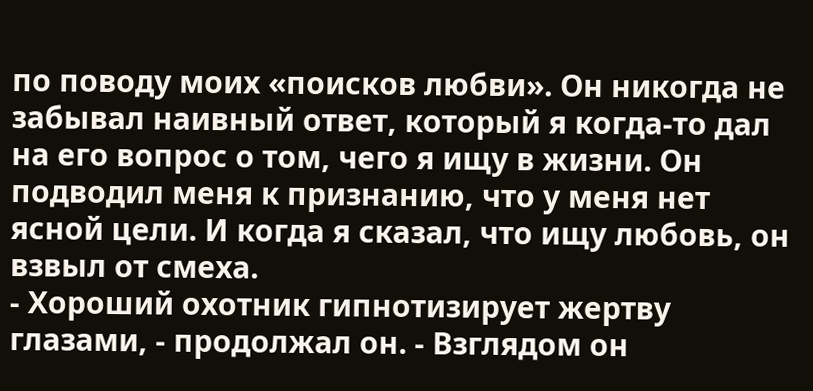по поводу моих «поисков любви». Он никогда не забывал наивный ответ, который я когда-то дал на его вопрос о том, чего я ищу в жизни. Он подводил меня к признанию, что у меня нет ясной цели. И когда я сказал, что ищу любовь, он взвыл от смеха.
- Хороший охотник гипнотизирует жертву глазами, - продолжал он. - Взглядом он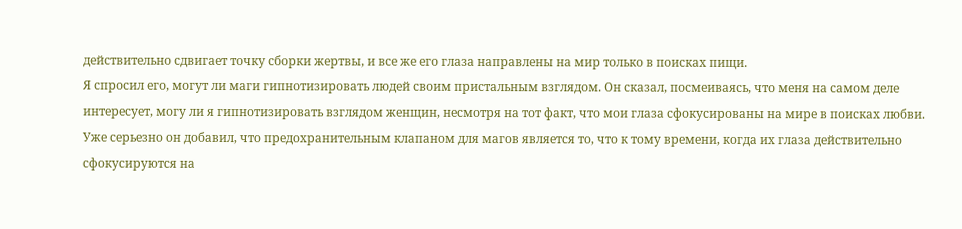действительно сдвигает точку сборки жертвы, и все же его глаза направлены на мир только в поисках пищи.
Я спросил его, могут ли маги гипнотизировать людей своим пристальным взглядом. Он сказал, посмеиваясь, что меня на самом деле интересует, могу ли я гипнотизировать взглядом женщин, несмотря на тот факт, что мои глаза сфокусированы на мире в поисках любви. Уже серьезно он добавил, что предохранительным клапаном для магов является то, что к тому времени, когда их глаза действительно сфокусируются на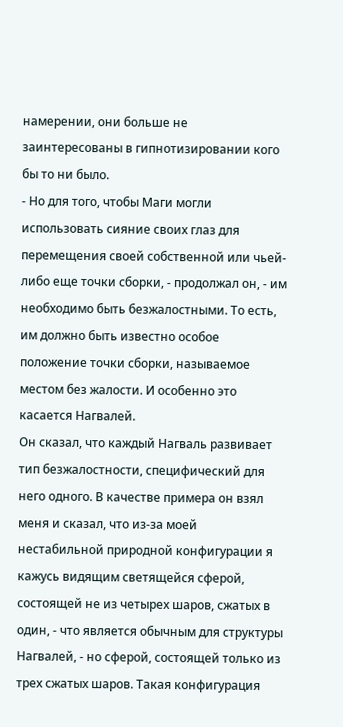намерении, они больше не заинтересованы в гипнотизировании кого бы то ни было.
- Но для того, чтобы Маги могли использовать сияние своих глаз для перемещения своей собственной или чьей-либо еще точки сборки, - продолжал он, - им необходимо быть безжалостными. То есть, им должно быть известно особое положение точки сборки, называемое местом без жалости. И особенно это касается Нагвалей.
Он сказал, что каждый Нагваль развивает тип безжалостности, специфический для него одного. В качестве примера он взял меня и сказал, что из-за моей нестабильной природной конфигурации я кажусь видящим светящейся сферой, состоящей не из четырех шаров, сжатых в один, - что является обычным для структуры Нагвалей, - но сферой, состоящей только из трех сжатых шаров. Такая конфигурация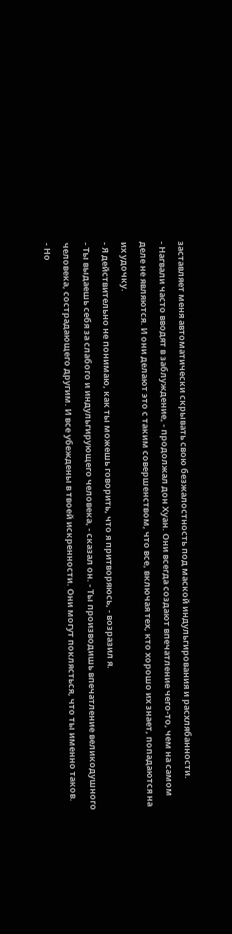заставляет меня автоматически скрывать свою безжалостность под маской индульгирования и расхлябанности.
- Нагвали часто вводят в заблуждение, - продолжал дон Хуан. Они всегда создают впечатление чего-то, чем на самом деле не являются. И они делают это с таким совершенством, что все, включая тех, кто хорошо их знает, попадаются на их удочку.
- Я действительно не понимаю, как ты можешь говорить, что я притворяюсь, - возразил я.
- Ты выдаешь себя за слабого и индульгирующего человека, - сказал он. - Ты производишь впечатление великодушного человека, сострадающего другим. И все убеждены в твоей искренности. Они могут поклясться, что ты именно таков.
- Но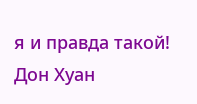я и правда такой!
Дон Хуан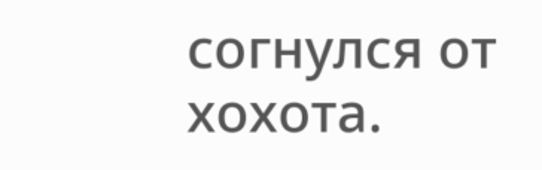согнулся от хохота.